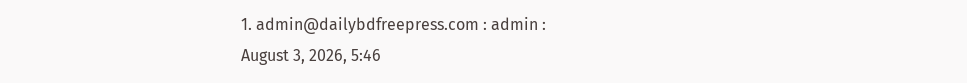1. admin@dailybdfreepress.com : admin :
August 3, 2026, 5:46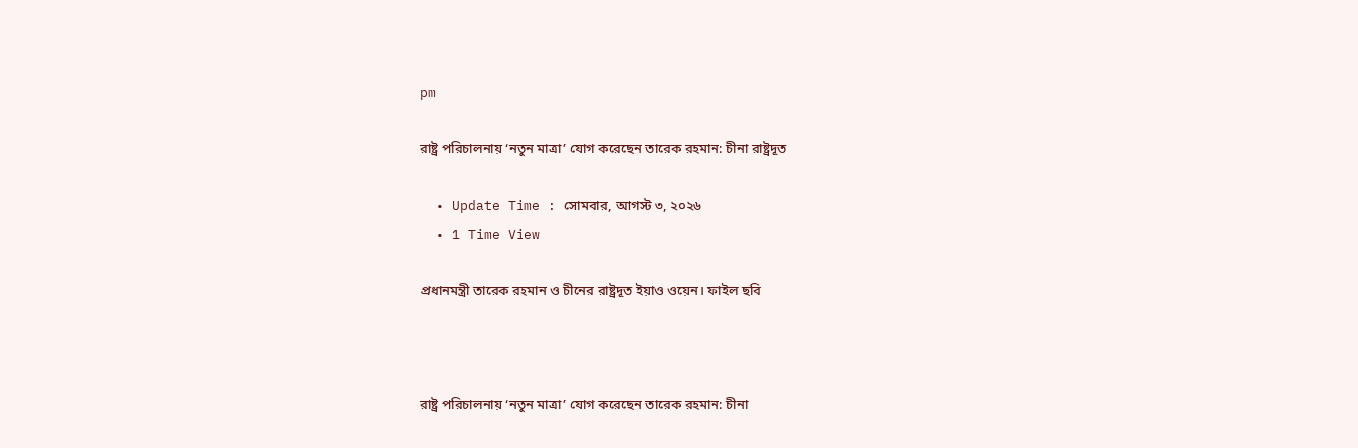pm

রাষ্ট্র পরিচালনায় ‘নতুন মাত্রা’ যোগ করেছেন তারেক রহমান: চীনা রাষ্ট্রদূত

  • Update Time : সোমবার, আগস্ট ৩, ২০২৬
  • 1 Time View

প্রধানমন্ত্রী তারেক রহমান ও চীনের রাষ্ট্রদূত ইয়াও ওয়েন। ফাইল ছবি



রাষ্ট্র পরিচালনায় ‘নতুন মাত্রা’ যোগ করেছেন তারেক রহমান: চীনা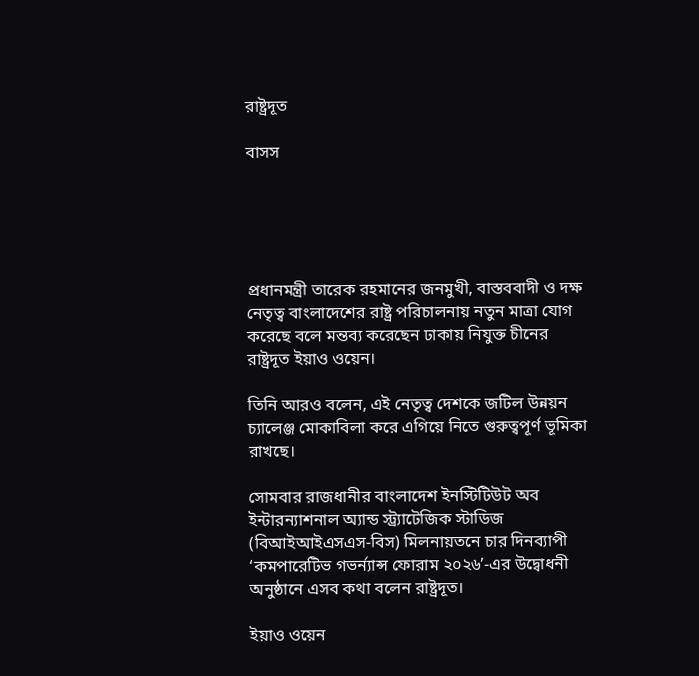রাষ্ট্রদূত

বাসস





প্রধানমন্ত্রী তারেক রহমানের জনমুখী, বাস্তববাদী ও দক্ষ নেতৃত্ব বাংলাদেশের রাষ্ট্র পরিচালনায় নতুন মাত্রা যোগ করেছে বলে মন্তব্য করেছেন ঢাকায় নিযুক্ত চীনের রাষ্ট্রদূত ইয়াও ওয়েন।

তিনি আরও বলেন, এই নেতৃত্ব দেশকে জটিল উন্নয়ন চ্যালেঞ্জ মোকাবিলা করে এগিয়ে নিতে গুরুত্বপূর্ণ ভূমিকা রাখছে।

সোমবার রাজধানীর বাংলাদেশ ইনস্টিটিউট অব ইন্টারন্যাশনাল অ্যান্ড স্ট্র্যাটেজিক স্টাডিজ (বিআইআইএসএস-বিস) মিলনায়তনে চার দিনব্যাপী ‘কমপারেটিভ গভর্ন্যান্স ফোরাম ২০২৬’-এর উদ্বোধনী অনুষ্ঠানে এসব কথা বলেন রাষ্ট্রদূত।

ইয়াও ওয়েন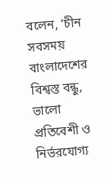বলেন, ‘চীন সবসময় বাংলাদেশের বিশ্বস্ত বন্ধু, ভালো প্রতিবেশী ও নির্ভরযোগ্য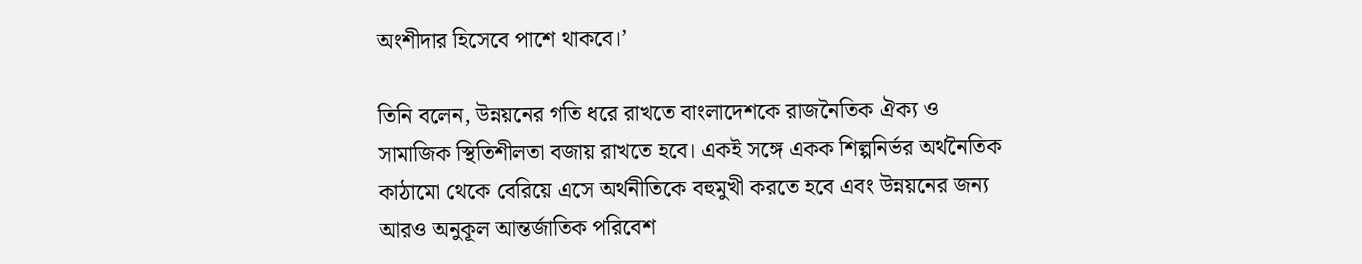অংশীদার হিসেবে পাশে থাকবে।’

তিনি বলেন, উন্নয়নের গতি ধরে রাখতে বাংলাদেশকে রাজনৈতিক ঐক্য ও সামাজিক স্থিতিশীলতা বজায় রাখতে হবে। একই সঙ্গে একক শিল্পনির্ভর অর্থনৈতিক কাঠামো থেকে বেরিয়ে এসে অর্থনীতিকে বহুমুখী করতে হবে এবং উন্নয়নের জন্য আরও অনুকূল আন্তর্জাতিক পরিবেশ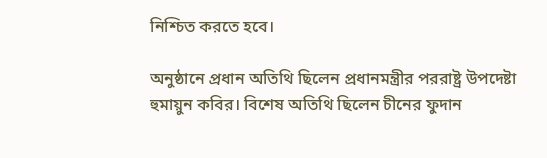নিশ্চিত করতে হবে।

অনুষ্ঠানে প্রধান অতিথি ছিলেন প্রধানমন্ত্রীর পররাষ্ট্র উপদেষ্টা হুমায়ুন কবির। বিশেষ অতিথি ছিলেন চীনের ফুদান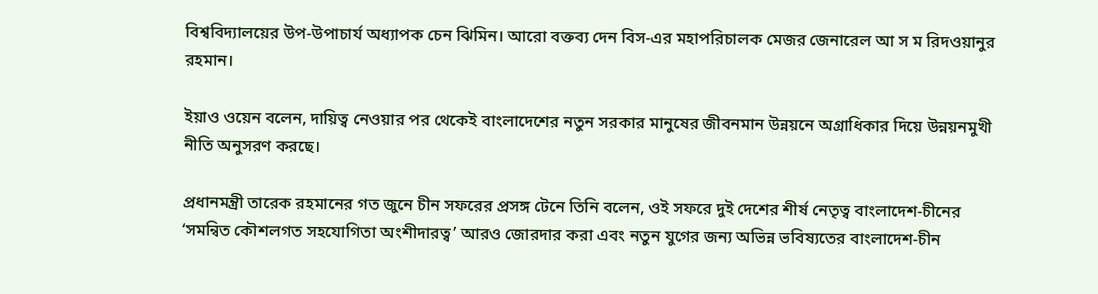বিশ্ববিদ্যালয়ের উপ-উপাচার্য অধ্যাপক চেন ঝিমিন। আরো বক্তব্য দেন বিস-এর মহাপরিচালক মেজর জেনারেল আ স ম রিদওয়ানুর রহমান।

ইয়াও ওয়েন বলেন, দায়িত্ব নেওয়ার পর থেকেই বাংলাদেশের নতুন সরকার মানুষের জীবনমান উন্নয়নে অগ্রাধিকার দিয়ে উন্নয়নমুখী নীতি অনুসরণ করছে।

প্রধানমন্ত্রী তারেক রহমানের গত জুনে চীন সফরের প্রসঙ্গ টেনে তিনি বলেন, ওই সফরে দুই দেশের শীর্ষ নেতৃত্ব বাংলাদেশ-চীনের ‘সমন্বিত কৌশলগত সহযোগিতা অংশীদারত্ব’ আরও জোরদার করা এবং নতুন যুগের জন্য অভিন্ন ভবিষ্যতের বাংলাদেশ-চীন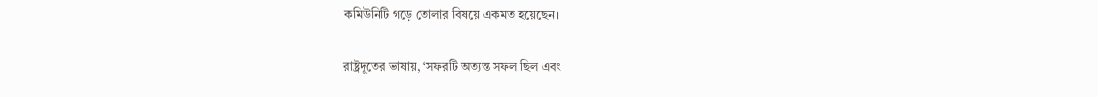কমিউনিটি গড়ে তোলার বিষয়ে একমত হয়েছেন।

রাষ্ট্রদূতের ভাষায়, ‘সফরটি অত্যন্ত সফল ছিল এবং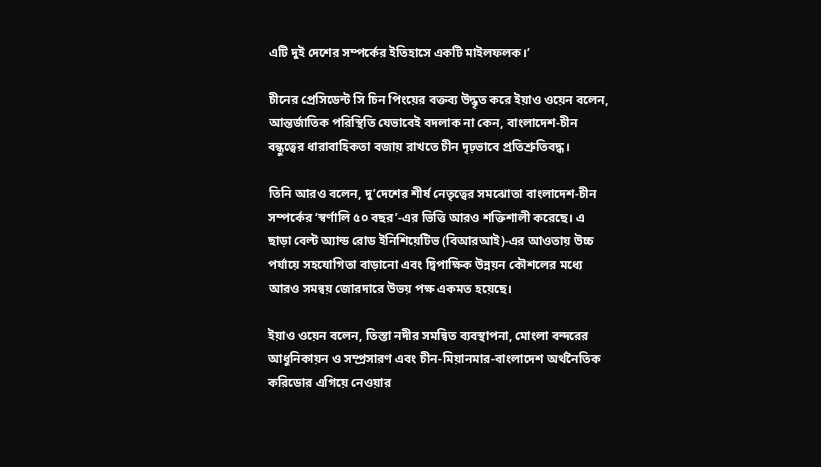এটি দুই দেশের সম্পর্কের ইতিহাসে একটি মাইলফলক।’

চীনের প্রেসিডেন্ট সি চিন পিংয়ের বক্তব্য উদ্ধৃত করে ইয়াও ওয়েন বলেন, আন্তর্জাতিক পরিস্থিতি যেভাবেই বদলাক না কেন, বাংলাদেশ-চীন বন্ধুত্বের ধারাবাহিকতা বজায় রাখতে চীন দৃঢ়ভাবে প্রতিশ্রুতিবদ্ধ।

তিনি আরও বলেন, দু’দেশের শীর্ষ নেতৃত্বের সমঝোতা বাংলাদেশ-চীন সম্পর্কের ‘স্বর্ণালি ৫০ বছর’-এর ভিত্তি আরও শক্তিশালী করেছে। এ ছাড়া বেল্ট অ্যান্ড রোড ইনিশিয়েটিভ (বিআরআই)-এর আওতায় উচ্চ পর্যায়ে সহযোগিতা বাড়ানো এবং দ্বিপাক্ষিক উন্নয়ন কৌশলের মধ্যে আরও সমন্বয় জোরদারে উভয় পক্ষ একমত হয়েছে।

ইয়াও ওয়েন বলেন, তিস্তা নদীর সমন্বিত ব্যবস্থাপনা, মোংলা বন্দরের আধুনিকায়ন ও সম্প্রসারণ এবং চীন-মিয়ানমার-বাংলাদেশ অর্থনৈতিক করিডোর এগিয়ে নেওয়ার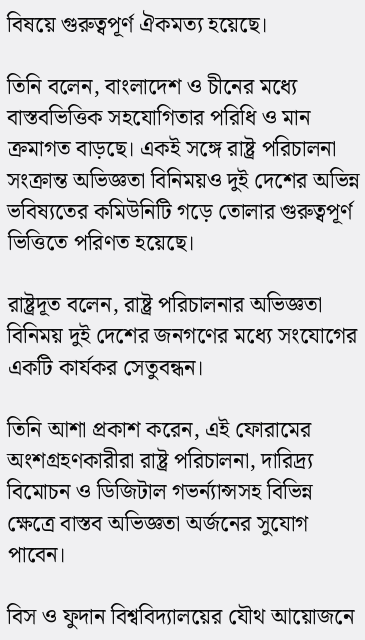বিষয়ে গুরুত্বপূর্ণ ঐকমত্য হয়েছে।

তিনি বলেন, বাংলাদেশ ও চীনের মধ্যে বাস্তবভিত্তিক সহযোগিতার পরিধি ও মান ক্রমাগত বাড়ছে। একই সঙ্গে রাষ্ট্র পরিচালনা সংক্রান্ত অভিজ্ঞতা বিনিময়ও দুই দেশের অভিন্ন ভবিষ্যতের কমিউনিটি গড়ে তোলার গুরুত্বপূর্ণ ভিত্তিতে পরিণত হয়েছে।

রাষ্ট্রদূত বলেন, রাষ্ট্র পরিচালনার অভিজ্ঞতা বিনিময় দুই দেশের জনগণের মধ্যে সংযোগের একটি কার্যকর সেতুবন্ধন।

তিনি আশা প্রকাশ করেন, এই ফোরামের অংশগ্রহণকারীরা রাষ্ট্র পরিচালনা, দারিদ্র্য বিমোচন ও ডিজিটাল গভর্ন্যান্সসহ বিভিন্ন ক্ষেত্রে বাস্তব অভিজ্ঞতা অর্জনের সুযোগ পাবেন।

বিস ও ফুদান বিশ্ববিদ্যালয়ের যৌথ আয়োজনে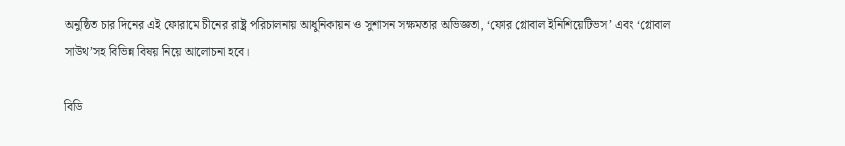অনুষ্ঠিত চার দিনের এই ফোরামে চীনের রাষ্ট্র পরিচালনায় আধুনিকায়ন ও সুশাসন সক্ষমতার অভিজ্ঞতা, ‘ফোর গ্লোবাল ইনিশিয়েটিভস’ এবং ‘গ্লোবাল সাউথ’সহ বিভিন্ন বিষয় নিয়ে আলোচনা হবে।

বিডি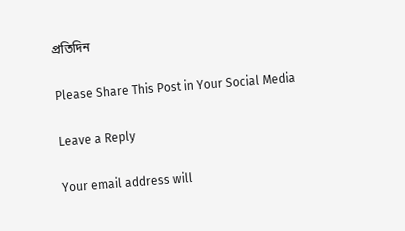প্রতিদিন

Please Share This Post in Your Social Media

Leave a Reply

Your email address will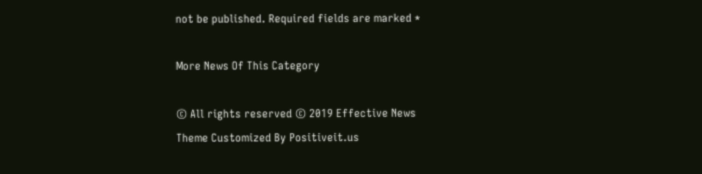not be published. Required fields are marked *

More News Of This Category

© All rights reserved © 2019 Effective News
Theme Customized By Positiveit.us